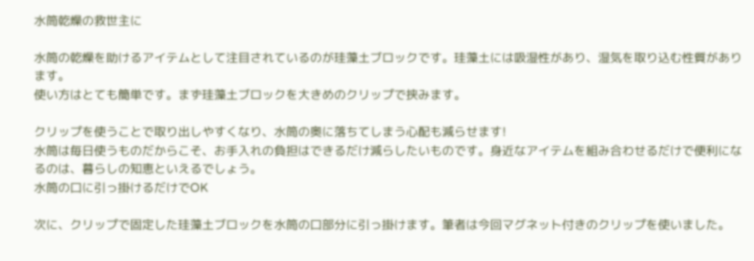水筒乾燥の救世主に

水筒の乾燥を助けるアイテムとして注目されているのが珪藻土ブロックです。珪藻土には吸湿性があり、湿気を取り込む性質があります。
使い方はとても簡単です。まず珪藻土ブロックを大きめのクリップで挟みます。

クリップを使うことで取り出しやすくなり、水筒の奥に落ちてしまう心配も減らせます!
水筒は毎日使うものだからこそ、お手入れの負担はできるだけ減らしたいものです。身近なアイテムを組み合わせるだけで便利になるのは、暮らしの知恵といえるでしょう。
水筒の口に引っ掛けるだけでOK

次に、クリップで固定した珪藻土ブロックを水筒の口部分に引っ掛けます。筆者は今回マグネット付きのクリップを使いました。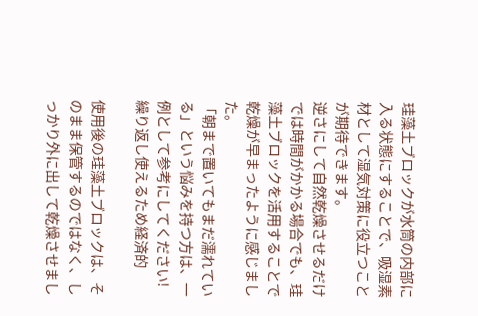珪藻土ブロックが水筒の内部に入る状態にすることで、吸湿素材として湿気対策に役立つことが期待できます。
逆さにして自然乾燥させるだけでは時間がかかる場合でも、珪藻土ブロックを活用することで乾燥が早まったように感じました。
「朝まで置いてもまだ濡れている」という悩みを持つ方は、一例として参考にしてください!
繰り返し使えるため経済的

使用後の珪藻土ブロックは、そのまま保管するのではなく、しっかり外に出して乾燥させまし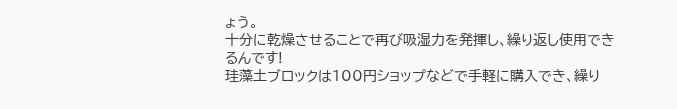ょう。
十分に乾燥させることで再び吸湿力を発揮し、繰り返し使用できるんです!
珪藻土ブロックは100円ショップなどで手軽に購入でき、繰り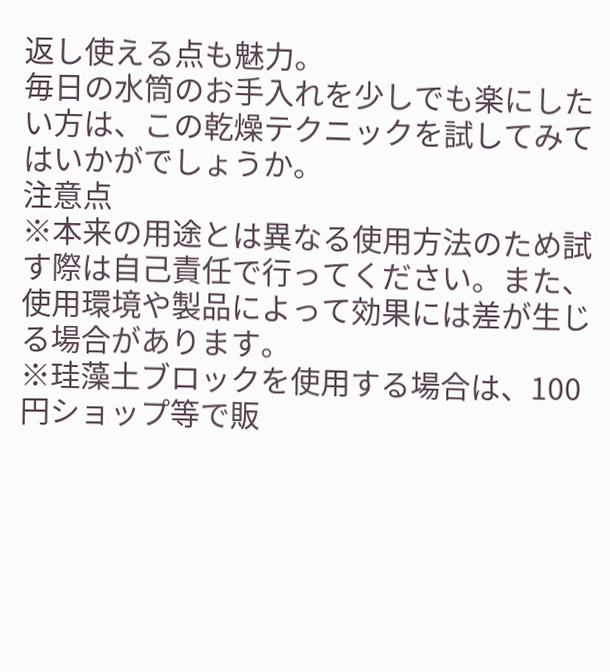返し使える点も魅力。
毎日の水筒のお手入れを少しでも楽にしたい方は、この乾燥テクニックを試してみてはいかがでしょうか。
注意点
※本来の用途とは異なる使用方法のため試す際は自己責任で行ってください。また、使用環境や製品によって効果には差が生じる場合があります。
※珪藻土ブロックを使用する場合は、100円ショップ等で販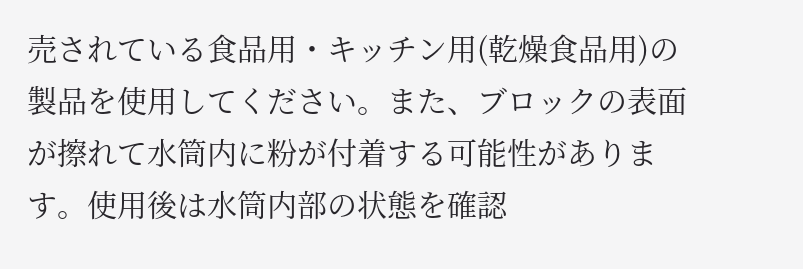売されている食品用・キッチン用(乾燥食品用)の製品を使用してください。また、ブロックの表面が擦れて水筒内に粉が付着する可能性があります。使用後は水筒内部の状態を確認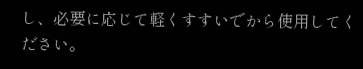し、必要に応じて軽くすすいでから使用してください。